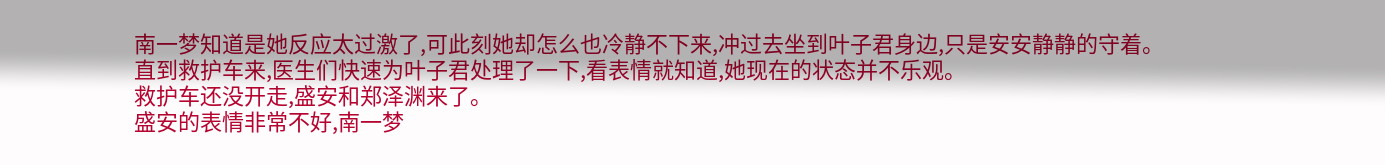南一梦知道是她反应太过激了,可此刻她却怎么也冷静不下来,冲过去坐到叶子君身边,只是安安静静的守着。
直到救护车来,医生们快速为叶子君处理了一下,看表情就知道,她现在的状态并不乐观。
救护车还没开走,盛安和郑泽渊来了。
盛安的表情非常不好,南一梦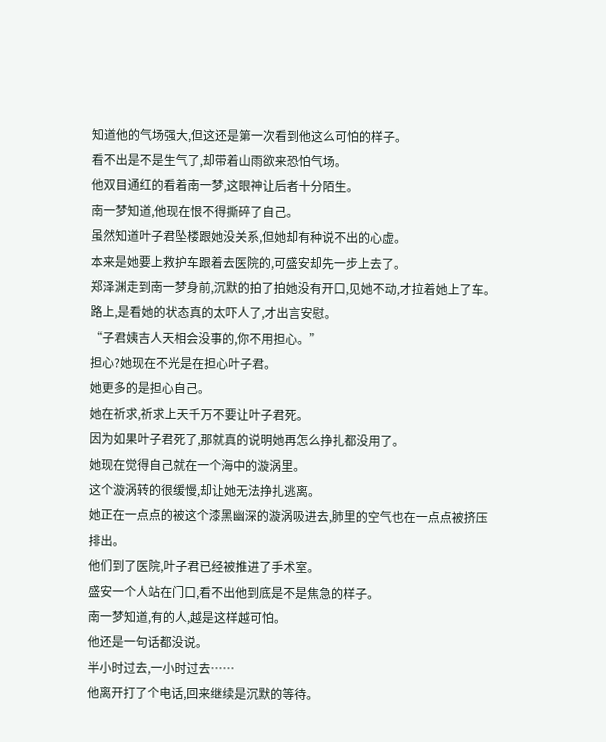知道他的气场强大,但这还是第一次看到他这么可怕的样子。
看不出是不是生气了,却带着山雨欲来恐怕气场。
他双目通红的看着南一梦,这眼神让后者十分陌生。
南一梦知道,他现在恨不得撕碎了自己。
虽然知道叶子君坠楼跟她没关系,但她却有种说不出的心虚。
本来是她要上救护车跟着去医院的,可盛安却先一步上去了。
郑泽渊走到南一梦身前,沉默的拍了拍她没有开口,见她不动,才拉着她上了车。
路上,是看她的状态真的太吓人了,才出言安慰。
“子君姨吉人天相会没事的,你不用担心。”
担心?她现在不光是在担心叶子君。
她更多的是担心自己。
她在祈求,祈求上天千万不要让叶子君死。
因为如果叶子君死了,那就真的说明她再怎么挣扎都没用了。
她现在觉得自己就在一个海中的漩涡里。
这个漩涡转的很缓慢,却让她无法挣扎逃离。
她正在一点点的被这个漆黑幽深的漩涡吸进去,肺里的空气也在一点点被挤压排出。
他们到了医院,叶子君已经被推进了手术室。
盛安一个人站在门口,看不出他到底是不是焦急的样子。
南一梦知道,有的人,越是这样越可怕。
他还是一句话都没说。
半小时过去,一小时过去……
他离开打了个电话,回来继续是沉默的等待。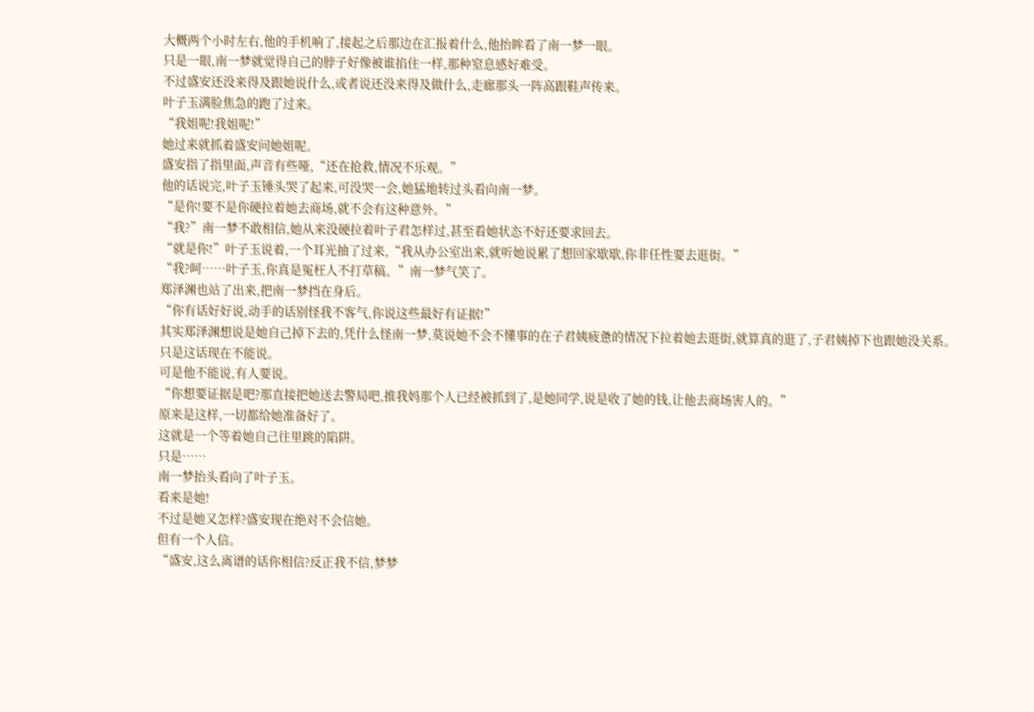大概两个小时左右,他的手机响了,接起之后那边在汇报着什么,他抬眸看了南一梦一眼。
只是一眼,南一梦就觉得自己的脖子好像被谁掐住一样,那种窒息感好难受。
不过盛安还没来得及跟她说什么,或者说还没来得及做什么,走廊那头一阵高跟鞋声传来。
叶子玉满脸焦急的跑了过来。
“我姐呢!我姐呢!”
她过来就抓着盛安问她姐呢。
盛安指了指里面,声音有些哑,“还在抢救,情况不乐观。”
他的话说完,叶子玉锤头哭了起来,可没哭一会,她猛地转过头看向南一梦。
“是你!要不是你硬拉着她去商场,就不会有这种意外。”
“我?”南一梦不敢相信,她从来没硬拉着叶子君怎样过,甚至看她状态不好还要求回去。
“就是你!”叶子玉说着,一个耳光抽了过来,“我从办公室出来,就听她说累了想回家歇歇,你非任性要去逛街。”
“我?呵……叶子玉,你真是冤枉人不打草稿。”南一梦气笑了。
郑泽渊也站了出来,把南一梦挡在身后。
“你有话好好说,动手的话别怪我不客气,你说这些最好有证据!”
其实郑泽渊想说是她自己掉下去的,凭什么怪南一梦,莫说她不会不懂事的在子君姨疲惫的情况下拉着她去逛街,就算真的逛了,子君姨掉下也跟她没关系。
只是这话现在不能说。
可是他不能说,有人要说。
“你想要证据是吧?那直接把她送去警局吧,推我妈那个人已经被抓到了,是她同学,说是收了她的钱,让他去商场害人的。”
原来是这样,一切都给她准备好了。
这就是一个等着她自己往里跳的陷阱。
只是……
南一梦抬头看向了叶子玉。
看来是她!
不过是她又怎样?盛安现在绝对不会信她。
但有一个人信。
“盛安,这么离谱的话你相信?反正我不信,梦梦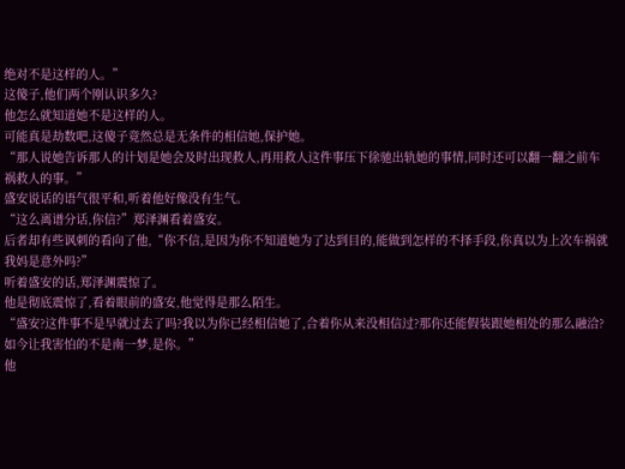绝对不是这样的人。”
这傻子,他们两个刚认识多久?
他怎么就知道她不是这样的人。
可能真是劫数吧,这傻子竟然总是无条件的相信她,保护她。
“那人说她告诉那人的计划是她会及时出现救人,再用救人这件事压下徐驰出轨她的事情,同时还可以翻一翻之前车祸救人的事。”
盛安说话的语气很平和,听着他好像没有生气。
“这么离谱分话,你信?”郑泽渊看着盛安。
后者却有些讽刺的看向了他,“你不信,是因为你不知道她为了达到目的,能做到怎样的不择手段,你真以为上次车祸就我妈是意外吗?”
听着盛安的话,郑泽渊震惊了。
他是彻底震惊了,看着眼前的盛安,他觉得是那么陌生。
“盛安?这件事不是早就过去了吗?我以为你已经相信她了,合着你从来没相信过?那你还能假装跟她相处的那么融洽?如今让我害怕的不是南一梦,是你。”
他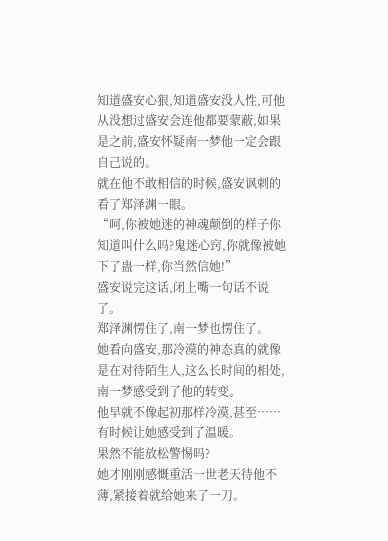知道盛安心狠,知道盛安没人性,可他从没想过盛安会连他都要蒙蔽,如果是之前,盛安怀疑南一梦他一定会跟自己说的。
就在他不敢相信的时候,盛安讽刺的看了郑泽渊一眼。
“呵,你被她迷的神魂颠倒的样子你知道叫什么吗?鬼迷心窍,你就像被她下了蛊一样,你当然信她!”
盛安说完这话,闭上嘴一句话不说了。
郑泽渊愣住了,南一梦也愣住了。
她看向盛安,那冷漠的神态真的就像是在对待陌生人,这么长时间的相处,南一梦感受到了他的转变。
他早就不像起初那样冷漠,甚至……有时候让她感受到了温暖。
果然不能放松警惕吗?
她才刚刚感慨重活一世老天待他不薄,紧接着就给她来了一刀。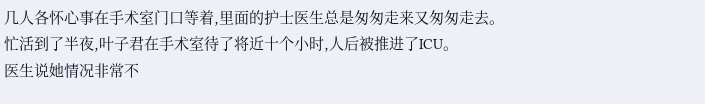几人各怀心事在手术室门口等着,里面的护士医生总是匆匆走来又匆匆走去。
忙活到了半夜,叶子君在手术室待了将近十个小时,人后被推进了ICU。
医生说她情况非常不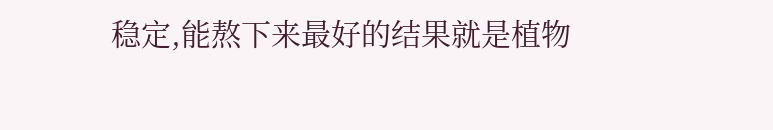稳定,能熬下来最好的结果就是植物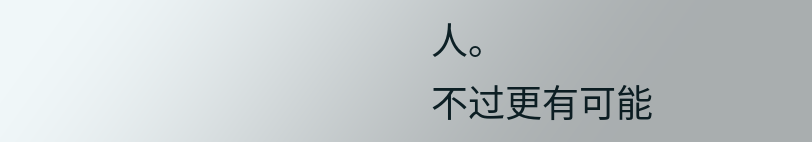人。
不过更有可能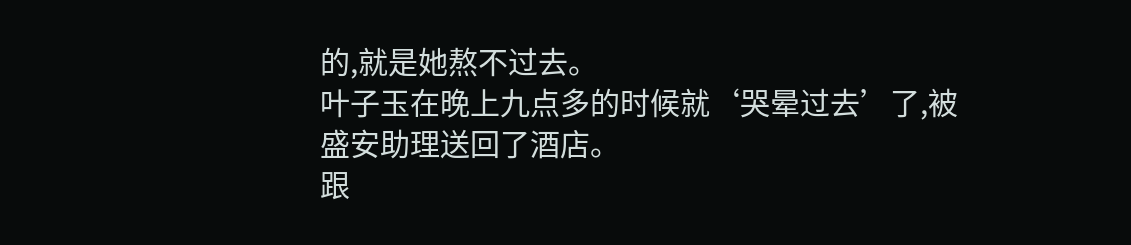的,就是她熬不过去。
叶子玉在晚上九点多的时候就‘哭晕过去’了,被盛安助理送回了酒店。
跟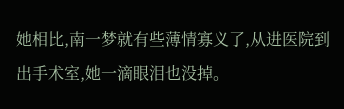她相比,南一梦就有些薄情寡义了,从进医院到出手术室,她一滴眼泪也没掉。